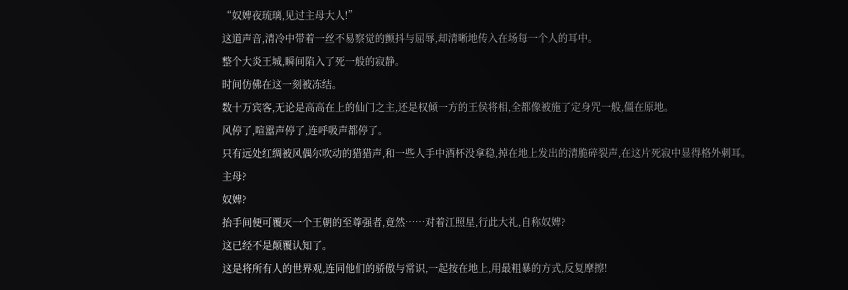“奴婢夜琉璃,见过主母大人!”
这道声音,清冷中带着一丝不易察觉的颤抖与屈辱,却清晰地传入在场每一个人的耳中。
整个大炎王城,瞬间陷入了死一般的寂静。
时间仿佛在这一刻被冻结。
数十万宾客,无论是高高在上的仙门之主,还是权倾一方的王侯将相,全都像被施了定身咒一般,僵在原地。
风停了,喧嚣声停了,连呼吸声都停了。
只有远处红绸被风偶尔吹动的猎猎声,和一些人手中酒杯没拿稳,掉在地上发出的清脆碎裂声,在这片死寂中显得格外刺耳。
主母?
奴婢?
抬手间便可覆灭一个王朝的至尊强者,竟然……对着江照星,行此大礼,自称奴婢?
这已经不是颠覆认知了。
这是将所有人的世界观,连同他们的骄傲与常识,一起按在地上,用最粗暴的方式,反复摩擦!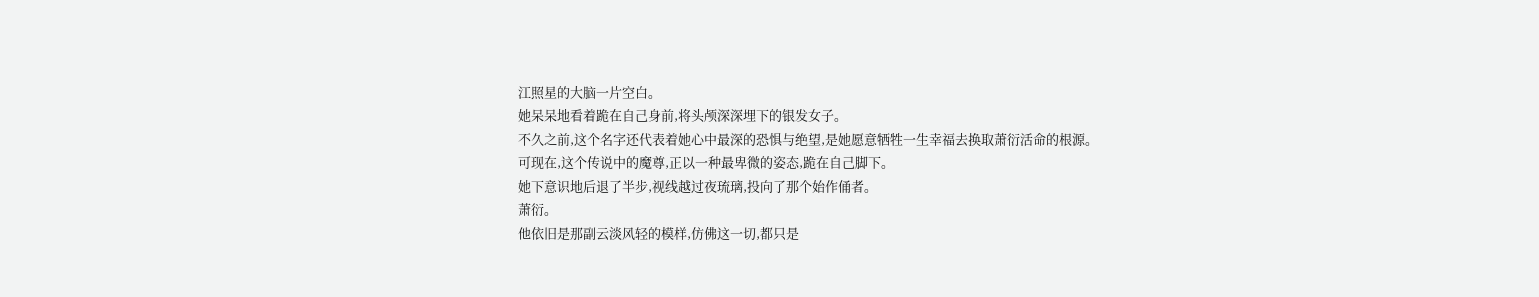江照星的大脑一片空白。
她呆呆地看着跪在自己身前,将头颅深深埋下的银发女子。
不久之前,这个名字还代表着她心中最深的恐惧与绝望,是她愿意牺牲一生幸福去换取萧衍活命的根源。
可现在,这个传说中的魔尊,正以一种最卑微的姿态,跪在自己脚下。
她下意识地后退了半步,视线越过夜琉璃,投向了那个始作俑者。
萧衍。
他依旧是那副云淡风轻的模样,仿佛这一切,都只是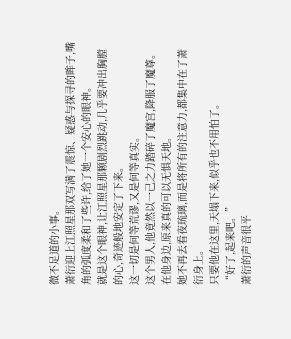微不足道的小事。
萧衍迎上江照星那双写满了震惊、疑惑与探寻的眸子,嘴角的弧度柔和了些许,给了她一个安心的眼神。
就是这个眼神,让江照星那颗剧烈跳动,几乎要冲出胸膛的心,奇迹般地安定了下来。
这一切是何等荒谬,又是何等真实。
这个男人,他竟然以一己之力踏碎了魔宫,降服了魔尊。
在他身边,原来真的可以无惧天地。
她不再去看夜琉璃,而是将所有的注意力,都集中在了萧衍身上。
只要他在这里,天塌下来,似乎也不用怕了。
“好了,起来吧。”
萧衍的声音很平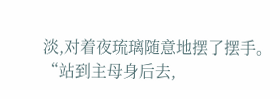淡,对着夜琉璃随意地摆了摆手。
“站到主母身后去,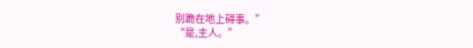别跪在地上碍事。”
“是,主人。”